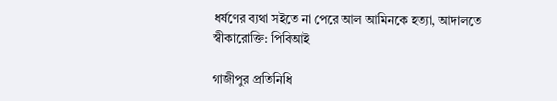ধর্ষণের ব্যথা সইতে না পেরে আল আমিনকে হত্যা, আদালতে স্বীকারোক্তি: পিবিআই

গাজীপুর প্রতিনিধি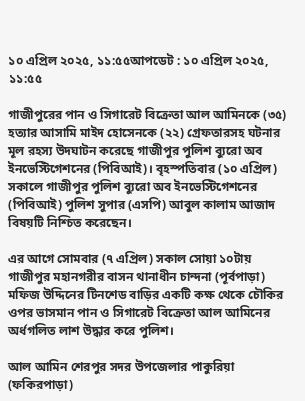১০ এপ্রিল ২০২৫, ১১:৫৫আপডেট : ১০ এপ্রিল ২০২৫, ১১:৫৫

গাজীপুরের পান ও সিগারেট বিক্রেতা আল আমিনকে (৩৫) হত্যার আসামি মাইদ হোসেনকে (২২) গ্রেফতারসহ ঘটনার মূল রহস্য উদঘাটন করেছে গাজীপুর পুলিশ ব্যুরো অব ইনভেস্টিগেশনের (পিবিআই)। বৃহস্পতিবার (১০ এপ্রিল) সকালে গাজীপুর পুলিশ ব্যুরো অব ইনভেস্টিগেশনের (পিবিআই) পুলিশ সুপার (এসপি) আবুল কালাম আজাদ বিষয়টি নিশ্চিত করেছেন।

এর আগে সোমবার (৭ এপ্রিল) সকাল সোয়া ১০টায় গাজীপুর মহানগরীর বাসন থানাধীন চান্দনা (পূর্বপাড়া) মফিজ উদ্দিনের টিনশেড বাড়ির একটি কক্ষ থেকে চৌকির ওপর ভাসমান পান ও সিগারেট বিক্রেতা আল আমিনের অর্ধগলিত লাশ উদ্ধার করে পুলিশ।

আল আমিন শেরপুর সদর উপজেলার পাকুরিয়া (ফকিরপাড়া)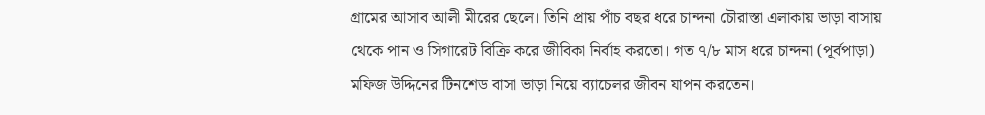গ্রামের আসাব আলী মীরের ছেলে। তিনি প্রায় পাঁচ বছর ধরে চান্দনা চৌরাস্তা এলাকায় ভাড়া বাসায় থেকে পান ও সিগারেট বিক্রি করে জীবিকা নির্বাহ করতো। গত ৭/৮ মাস ধরে চান্দনা (পূর্বপাড়া) মফিজ উদ্দিনের টিনশেড বাসা ভাড়া নিয়ে ব্যাচেলর জীবন যাপন করতেন।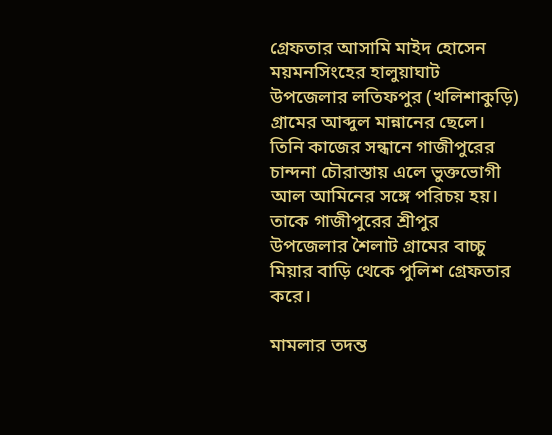গ্রেফতার আসামি মাইদ হোসেন ময়মনসিংহের হালুয়াঘাট উপজেলার লতিফপুর (খলিশাকুড়ি) গ্রামের আব্দুল মান্নানের ছেলে। তিনি কাজের সন্ধানে গাজীপুরের চান্দনা চৌরাস্তায় এলে ভুক্তভোগী আল আমিনের সঙ্গে পরিচয় হয়। তাকে গাজীপুরের শ্রীপুর উপজেলার শৈলাট গ্রামের বাচ্চু মিয়ার বাড়ি থেকে পুলিশ গ্রেফতার করে।

মামলার তদন্ত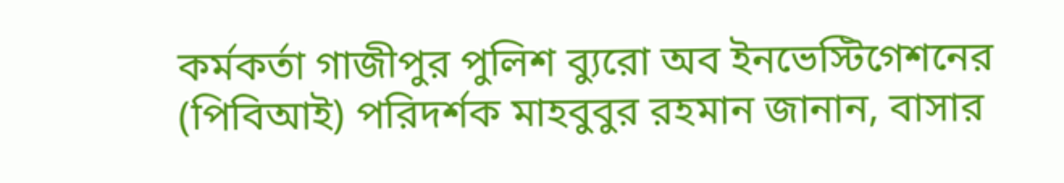কর্মকর্তা গাজীপুর পুলিশ ব্যুরো অব ইনভেস্টিগেশনের (পিবিআই) পরিদর্শক মাহবুবুর রহমান জানান, বাসার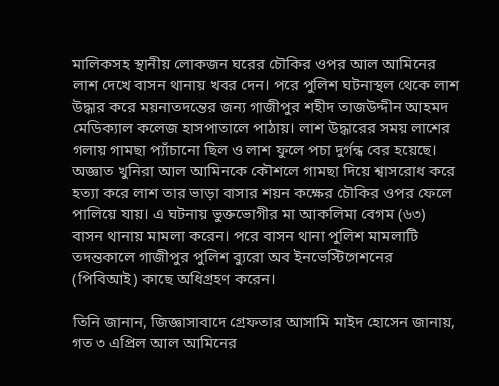মালিকসহ স্থানীয় লোকজন ঘরের চৌকির ওপর আল আমিনের লাশ দেখে বাসন থানায় খবর দেন। পরে পুলিশ ঘটনাস্থল থেকে লাশ উদ্ধার করে ময়নাতদন্তের জন্য গাজীপুর শহীদ তাজউদ্দীন আহমদ মেডিক্যাল কলেজ হাসপাতালে পাঠায়। লাশ উদ্ধারের সময় লাশের গলায় গামছা প্যাঁচানো ছিল ও লাশ ফুলে পচা দুর্গন্ধ বের হয়েছে। অজ্ঞাত খুনিরা আল আমিনকে কৌশলে গামছা দিয়ে শ্বাসরোধ করে হত্যা করে লাশ তার ভাড়া বাসার শয়ন কক্ষের চৌকির ওপর ফেলে পালিয়ে যায়। এ ঘটনায় ভুক্তভোগীর মা আকলিমা বেগম (৬৩) বাসন থানায় মামলা করেন। পরে বাসন থানা পুলিশ মামলাটি তদন্তকালে গাজীপুর পুলিশ ব্যুরো অব ইনভেস্টিগেশনের (পিবিআই) কাছে অধিগ্রহণ করেন।

তিনি জানান, জিজ্ঞাসাবাদে গ্রেফতার আসামি মাইদ হোসেন জানায়, গত ৩ এপ্রিল আল আমিনের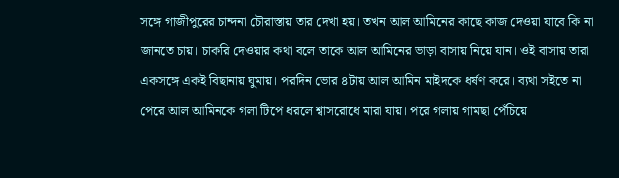সঙ্গে গাজীপুরের চান্দনা চৌরাস্তায় তার দেখা হয়। তখন আল আমিনের কাছে কাজ দেওয়া যাবে কি না জানতে চায়। চাকরি দেওয়ার কথা বলে তাকে আল আমিনের ভাড়া বাসায় নিয়ে যান। ওই বাসায় তারা একসঙ্গে একই বিছানায় ঘুমায়। পরদিন ভোর ৪টায় আল আমিন মাইদকে ধর্ষণ করে। ব্যথা সইতে না পেরে আল আমিনকে গলা টিপে ধরলে শ্বাসরোধে মারা যায়। পরে গলায় গামছা পেঁচিয়ে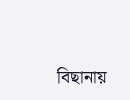বিছানায়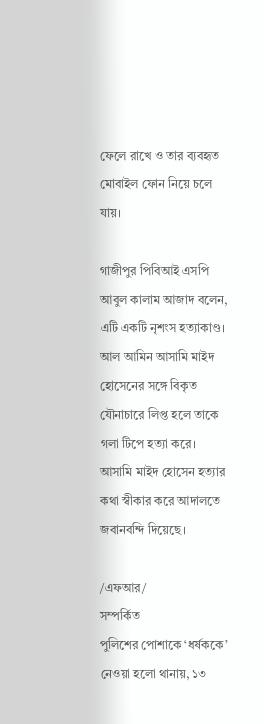ফেলে রাখে ও তার ব্যবহৃত মোবাইল ফোন নিয়ে চলে যায়।

গাজীপুর পিবিআই এসপি আবুল কালাম আজাদ বলেন, এটি একটি নৃশংস হত্যাকাণ্ড।  আল আমিন আসামি মাইদ হোসেনের সঙ্গে বিকৃত যৌনাচারে লিপ্ত হলে তাকে গলা টিপে হত্যা করে। আসামি মাইদ হোসেন হত্যার কথা স্বীকার করে আদালতে জবানবন্দি দিয়েছে।

/এফআর/
সম্পর্কিত
পুলিশের পোশাকে ‘ধর্ষককে’ নেওয়া হলো থানায়, ১৩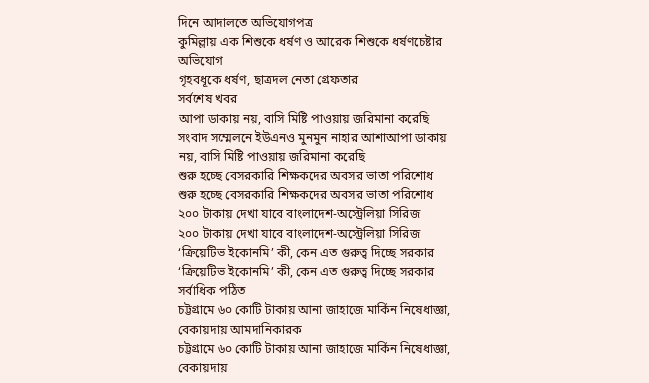দিনে আদালতে অভিযোগপত্র
কুমিল্লায় এক শিশুকে ধর্ষণ ও আরেক শিশুকে ধর্ষণচেষ্টার অভিযোগ
গৃহবধূকে ধর্ষণ, ছাত্রদল নেতা গ্রেফতার
সর্বশেষ খবর
আপা ডাকায় নয়, বাসি মিষ্টি পাওয়ায় জরিমানা করেছি
সংবাদ সম্মেলনে ইউএনও মুনমুন নাহার আশাআপা ডাকায় নয়, বাসি মিষ্টি পাওয়ায় জরিমানা করেছি
শুরু হচ্ছে বেসরকারি শিক্ষকদের অবসর ভাতা পরিশোধ
শুরু হচ্ছে বেসরকারি শিক্ষকদের অবসর ভাতা পরিশোধ
২০০ টাকায় দেখা যাবে বাংলাদেশ-অস্ট্রেলিয়া সিরিজ
২০০ টাকায় দেখা যাবে বাংলাদেশ-অস্ট্রেলিয়া সিরিজ
‘ক্রিয়েটিভ ইকোনমি’ কী, কেন এত গুরুত্ব দিচ্ছে সরকার
‘ক্রিয়েটিভ ইকোনমি’ কী, কেন এত গুরুত্ব দিচ্ছে সরকার
সর্বাধিক পঠিত
চট্টগ্রামে ৬০ কোটি টাকায় আনা জাহাজে মার্কিন নিষেধাজ্ঞা, বেকায়দায় আমদানিকারক
চট্টগ্রামে ৬০ কোটি টাকায় আনা জাহাজে মার্কিন নিষেধাজ্ঞা, বেকায়দায়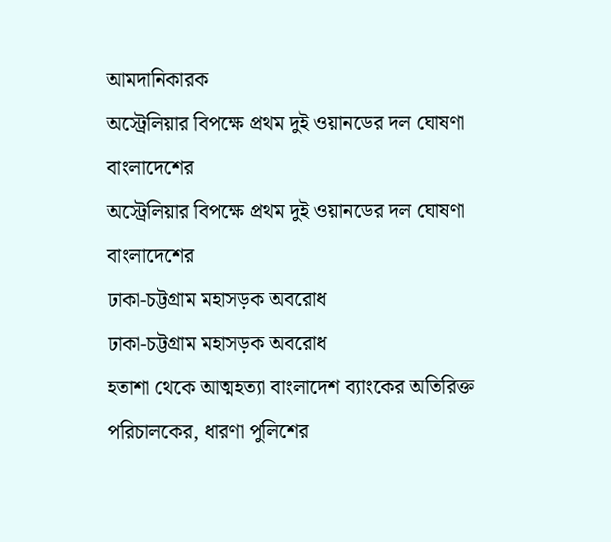আমদানিকারক
অস্ট্রেলিয়ার বিপক্ষে প্রথম দুই ওয়ানডের দল ঘোষণা বাংলাদেশের
অস্ট্রেলিয়ার বিপক্ষে প্রথম দুই ওয়ানডের দল ঘোষণা বাংলাদেশের
ঢাকা-চট্টগ্রাম মহাসড়ক অবরোধ
ঢাকা-চট্টগ্রাম মহাসড়ক অবরোধ
হতাশা থেকে আত্মহত্যা বাংলাদেশ ব্যাংকের অতিরিক্ত পরিচালকের, ধারণা পুলিশের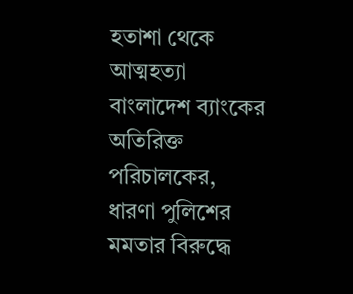হতাশা থেকে আত্মহত্যা বাংলাদেশ ব্যাংকের অতিরিক্ত পরিচালকের, ধারণা পুলিশের
মমতার বিরুদ্ধে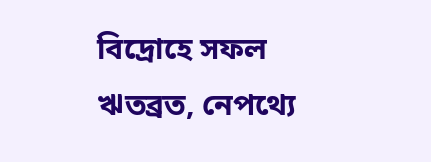বিদ্রোহে সফল ঋতব্রত, নেপথ্যে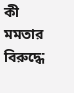কী
মমতার বিরুদ্ধে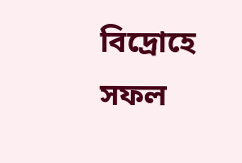বিদ্রোহে সফল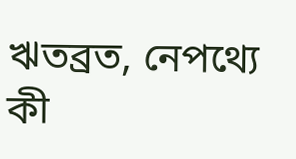ঋতব্রত, নেপথ্যে কী